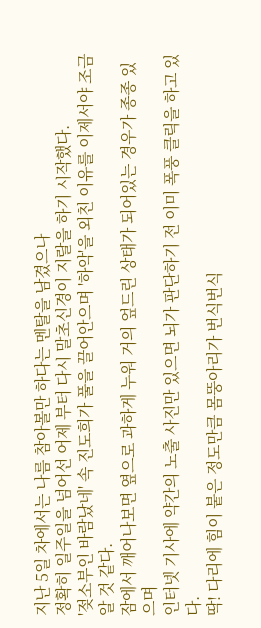지난 5일 차에서는 나름 참아볼만 하다는 멘탈을 남겼으나
정확히 일주일을 넘어선 어제 부터 다시 말초신경이 지랄을 하기 시작했다.
'젖소부인 바람났네' 속 진도희가 풀을 끌어안으며 '하악'을 외친 이유를 이제서야 조금 알 것 같다.
잠에서 깨어나보면 옆으로 과하게 누워 거의 엎드린 상태가 되어있는 경우가 종종 있으며
인터넷 기사에 약간의 노출 사진만 있으면 뇌가 판단하기 전 이미 폭풍 클릭을 하고 있다.
딱! 다리에 힘이 붙은 정도만큼 몸뚱아리가 번식번식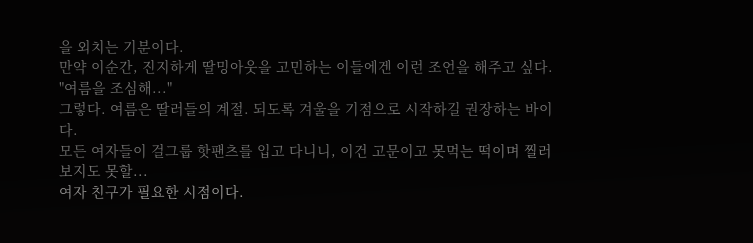을 외치는 기분이다.
만약 이순간, 진지하게 딸밍아웃을 고민하는 이들에겐 이런 조언을 해주고 싶다.
"여름을 조심해..."
그렇다. 여름은 딸러들의 계절. 되도록 겨울을 기점으로 시작하길 권장하는 바이다.
모든 여자들이 걸그룹 핫팬츠를 입고 다니니, 이건 고문이고 못먹는 떡이며 찔러보지도 못할...
여자 친구가 필요한 시점이다.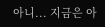아니... 지금은 아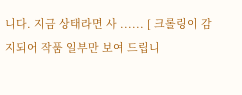니다. 지금 상태라면 사 ...... [ 크롤링이 감지되어 작품 일부만 보여 드립니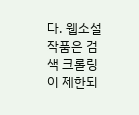다. 웹소설 작품은 검색 크롤링이 제한되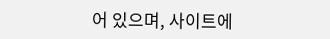어 있으며, 사이트에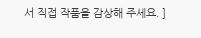서 직접 작품을 감상해 주세요. ]